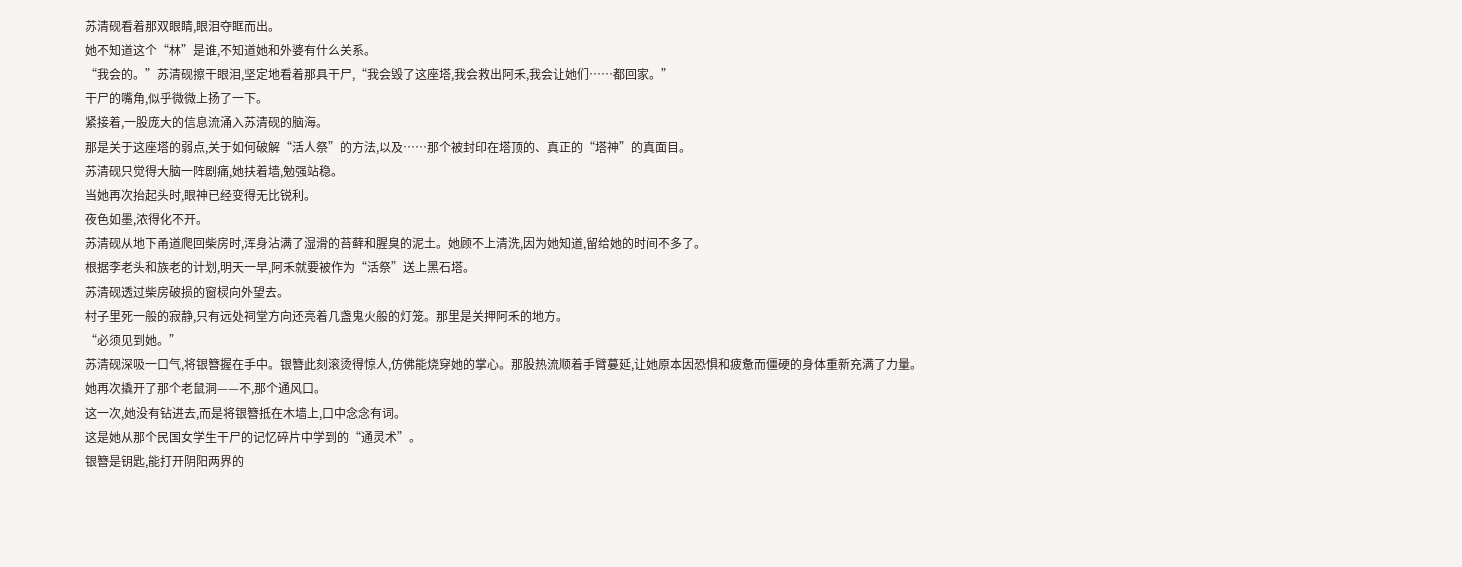苏清砚看着那双眼睛,眼泪夺眶而出。
她不知道这个“林”是谁,不知道她和外婆有什么关系。
“我会的。”苏清砚擦干眼泪,坚定地看着那具干尸,“我会毁了这座塔,我会救出阿禾,我会让她们……都回家。”
干尸的嘴角,似乎微微上扬了一下。
紧接着,一股庞大的信息流涌入苏清砚的脑海。
那是关于这座塔的弱点,关于如何破解“活人祭”的方法,以及……那个被封印在塔顶的、真正的“塔神”的真面目。
苏清砚只觉得大脑一阵剧痛,她扶着墙,勉强站稳。
当她再次抬起头时,眼神已经变得无比锐利。
夜色如墨,浓得化不开。
苏清砚从地下甬道爬回柴房时,浑身沾满了湿滑的苔藓和腥臭的泥土。她顾不上清洗,因为她知道,留给她的时间不多了。
根据李老头和族老的计划,明天一早,阿禾就要被作为“活祭”送上黑石塔。
苏清砚透过柴房破损的窗棂向外望去。
村子里死一般的寂静,只有远处祠堂方向还亮着几盏鬼火般的灯笼。那里是关押阿禾的地方。
“必须见到她。”
苏清砚深吸一口气,将银簪握在手中。银簪此刻滚烫得惊人,仿佛能烧穿她的掌心。那股热流顺着手臂蔓延,让她原本因恐惧和疲惫而僵硬的身体重新充满了力量。
她再次撬开了那个老鼠洞——不,那个通风口。
这一次,她没有钻进去,而是将银簪抵在木墙上,口中念念有词。
这是她从那个民国女学生干尸的记忆碎片中学到的“通灵术”。
银簪是钥匙,能打开阴阳两界的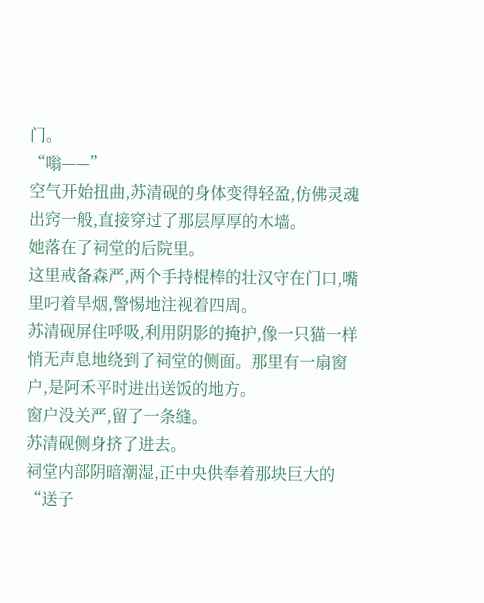门。
“嗡——”
空气开始扭曲,苏清砚的身体变得轻盈,仿佛灵魂出窍一般,直接穿过了那层厚厚的木墙。
她落在了祠堂的后院里。
这里戒备森严,两个手持棍棒的壮汉守在门口,嘴里叼着旱烟,警惕地注视着四周。
苏清砚屏住呼吸,利用阴影的掩护,像一只猫一样悄无声息地绕到了祠堂的侧面。那里有一扇窗户,是阿禾平时进出送饭的地方。
窗户没关严,留了一条缝。
苏清砚侧身挤了进去。
祠堂内部阴暗潮湿,正中央供奉着那块巨大的“送子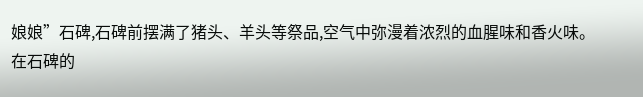娘娘”石碑,石碑前摆满了猪头、羊头等祭品,空气中弥漫着浓烈的血腥味和香火味。
在石碑的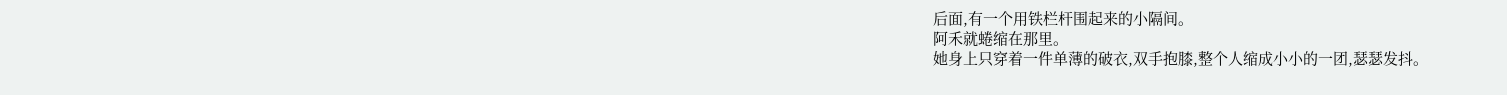后面,有一个用铁栏杆围起来的小隔间。
阿禾就蜷缩在那里。
她身上只穿着一件单薄的破衣,双手抱膝,整个人缩成小小的一团,瑟瑟发抖。